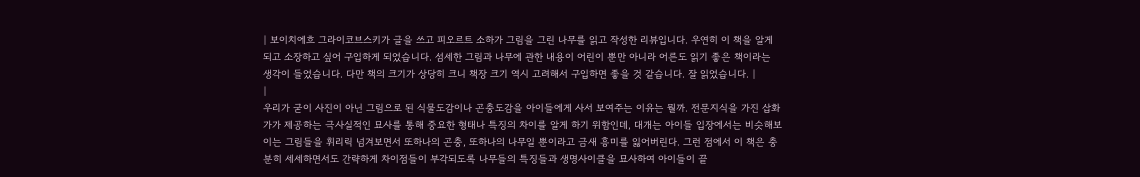| 보이치에흐 그라이코브스키가 글을 쓰고 피오르트 소하가 그림을 그린 나무를 읽고 작성한 리뷰입니다. 우연히 이 책을 알게 되고 소장하고 싶어 구입하게 되었습니다. 섬세한 그림과 나무에 관한 내용이 어린이 뿐만 아니라 어른도 읽기 좋은 책이라는 생각이 들었습니다. 다만 책의 크기가 상당히 크니 책장 크기 역시 고려해서 구입하면 좋을 것 같습니다. 잘 읽었습니다. |
|
우리가 굳이 사진이 아닌 그림으로 된 식물도감이나 곤충도감을 아이들에게 사서 보여주는 이유는 뭘까. 전문지식을 가진 삽화가가 제공하는 극사실적인 묘사를 통해 중요한 형태나 특징의 차이를 알게 하기 위함인데, 대개는 아이들 입장에서는 비슷해보이는 그림들을 휘리릭 넘겨보면서 또하나의 곤충, 또하나의 나무일 뿐이라고 금새 흥미를 잃어버린다. 그런 점에서 이 책은 충분히 세세하면서도 간략하게 차이점들이 부각되도록 나무들의 특징들과 생명사이클을 묘사하여 아이들이 끝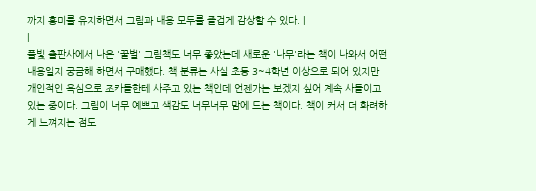까지 흥미를 유지하면서 그림과 내용 모두를 즐겁게 감상할 수 있다. |
|
풀빛 출판사에서 나온 '꿀벌' 그림책도 너무 좋았는데 새로운 '나무'라는 책이 나와서 어떤 내용일지 궁금해 하면서 구매했다. 책 분류는 사실 초등 3~4학년 이상으로 되어 있지만 개인적인 욕심으로 조카들한테 사주고 있는 책인데 언젠가는 보겠지 싶어 계속 사들이고 있는 중이다. 그림이 너무 예쁘고 색감도 너무너무 맘에 드는 책이다. 책이 커서 더 화려하게 느껴지는 점도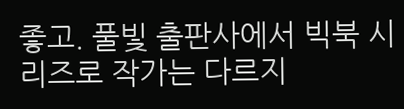좋고. 풀빛 출판사에서 빅북 시리즈로 작가는 다르지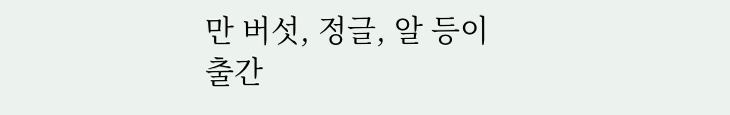만 버섯, 정글, 알 등이 출간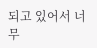되고 있어서 너무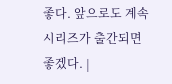좋다. 앞으로도 계속 시리즈가 출간되면 좋겠다. |